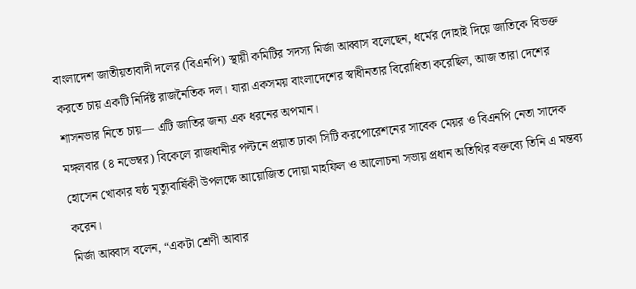বাংলাদেশ জাতীয়তাবাদী দলের (বিএনপি) স্থায়ী কমিটির সদস্য মির্জা আব্বাস বলেছেন, ধর্মের দোহাই দিয়ে জাতিকে বিভক্ত করতে চায় একটি নির্দিষ্ট রাজনৈতিক দল। যারা একসময় বাংলাদেশের স্বাধীনতার বিরোধিতা করেছিল, আজ তারা দেশের শাসনভার নিতে চায়— এটি জাতির জন্য এক ধরনের অপমান।
মঙ্গলবার (৪ নভেম্বর) বিকেলে রাজধানীর পল্টনে প্রয়াত ঢাকা সিটি করপোরেশনের সাবেক মেয়র ও বিএনপি নেতা সাদেক হোসেন খোকার ষষ্ঠ মৃত্যুবার্ষিকী উপলক্ষে আয়োজিত দোয়া মাহফিল ও আলোচনা সভায় প্রধান অতিথির বক্তব্যে তিনি এ মন্তব্য করেন।
মির্জা আব্বাস বলেন, “একটা শ্রেণী আবার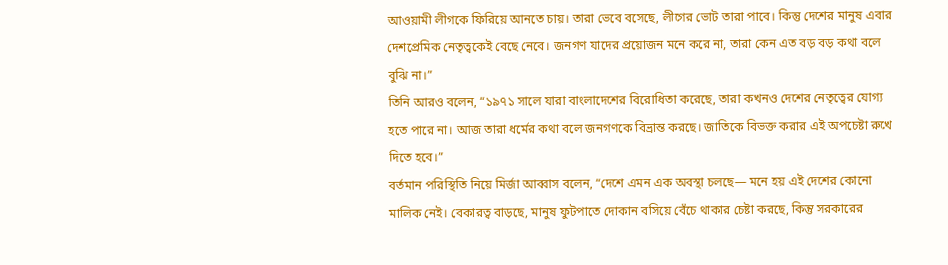আওয়ামী লীগকে ফিরিয়ে আনতে চায়। তারা ভেবে বসেছে, লীগের ভোট তারা পাবে। কিন্তু দেশের মানুষ এবার দেশপ্রেমিক নেতৃত্বকেই বেছে নেবে। জনগণ যাদের প্রয়োজন মনে করে না, তারা কেন এত বড় বড় কথা বলে বুঝি না।”
তিনি আরও বলেন, “১৯৭১ সালে যারা বাংলাদেশের বিরোধিতা করেছে, তারা কখনও দেশের নেতৃত্বের যোগ্য হতে পারে না। আজ তারা ধর্মের কথা বলে জনগণকে বিভ্রান্ত করছে। জাতিকে বিভক্ত করার এই অপচেষ্টা রুখে দিতে হবে।”
বর্তমান পরিস্থিতি নিয়ে মির্জা আব্বাস বলেন, “দেশে এমন এক অবস্থা চলছে— মনে হয় এই দেশের কোনো মালিক নেই। বেকারত্ব বাড়ছে, মানুষ ফুটপাতে দোকান বসিয়ে বেঁচে থাকার চেষ্টা করছে, কিন্তু সরকারের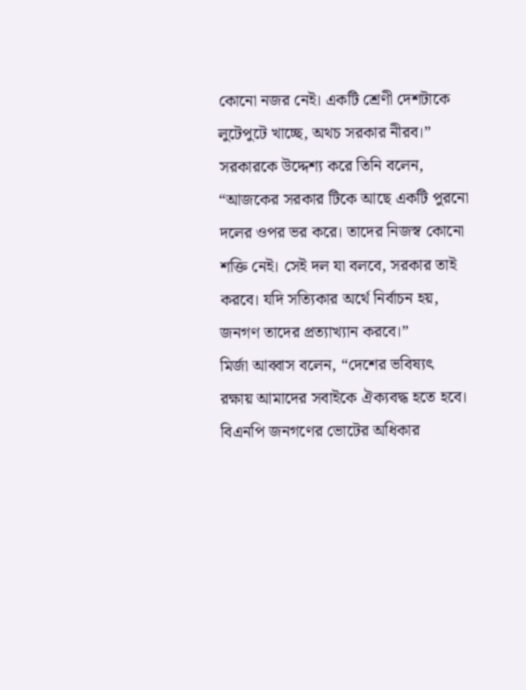কোনো নজর নেই। একটি শ্রেণী দেশটাকে লুটেপুটে খাচ্ছে, অথচ সরকার নীরব।”
সরকারকে উদ্দেশ্য করে তিনি বলেন, “আজকের সরকার টিকে আছে একটি পুরনো দলের ওপর ভর করে। তাদের নিজস্ব কোনো শক্তি নেই। সেই দল যা বলবে, সরকার তাই করবে। যদি সত্যিকার অর্থে নির্বাচন হয়, জনগণ তাদের প্রত্যাখ্যান করবে।”
মির্জা আব্বাস বলেন, “দেশের ভবিষ্যৎ রক্ষায় আমাদের সবাইকে ঐক্যবদ্ধ হতে হবে। বিএনপি জনগণের ভোটের অধিকার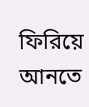ফিরিয়ে আনতে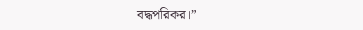বদ্ধপরিকর।”